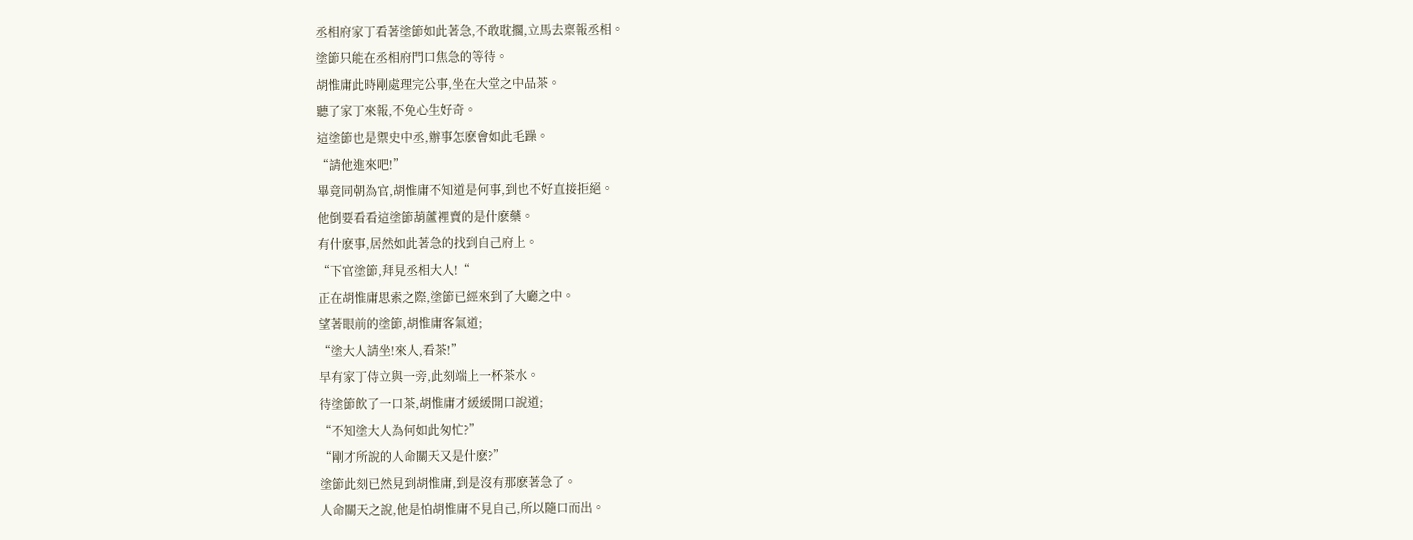丞相府家丁看著塗節如此著急,不敢耽擱,立馬去稟報丞相。
塗節只能在丞相府門口焦急的等待。
胡惟庸此時剛處理完公事,坐在大堂之中品茶。
聽了家丁來報,不免心生好奇。
這塗節也是禦史中丞,辦事怎麽會如此毛躁。
“請他進來吧!”
畢竟同朝為官,胡惟庸不知道是何事,到也不好直接拒絕。
他倒要看看這塗節葫蘆裡賣的是什麽藥。
有什麽事,居然如此著急的找到自己府上。
“下官塗節,拜見丞相大人!“
正在胡惟庸思索之際,塗節已經來到了大廳之中。
望著眼前的塗節,胡惟庸客氣道;
“塗大人請坐!來人,看茶!”
早有家丁侍立與一旁,此刻端上一杯茶水。
待塗節飲了一口茶,胡惟庸才緩緩開口說道;
“不知塗大人為何如此匆忙?”
“剛才所說的人命關天又是什麽?”
塗節此刻已然見到胡惟庸,到是沒有那麽著急了。
人命關天之說,他是怕胡惟庸不見自己,所以隨口而出。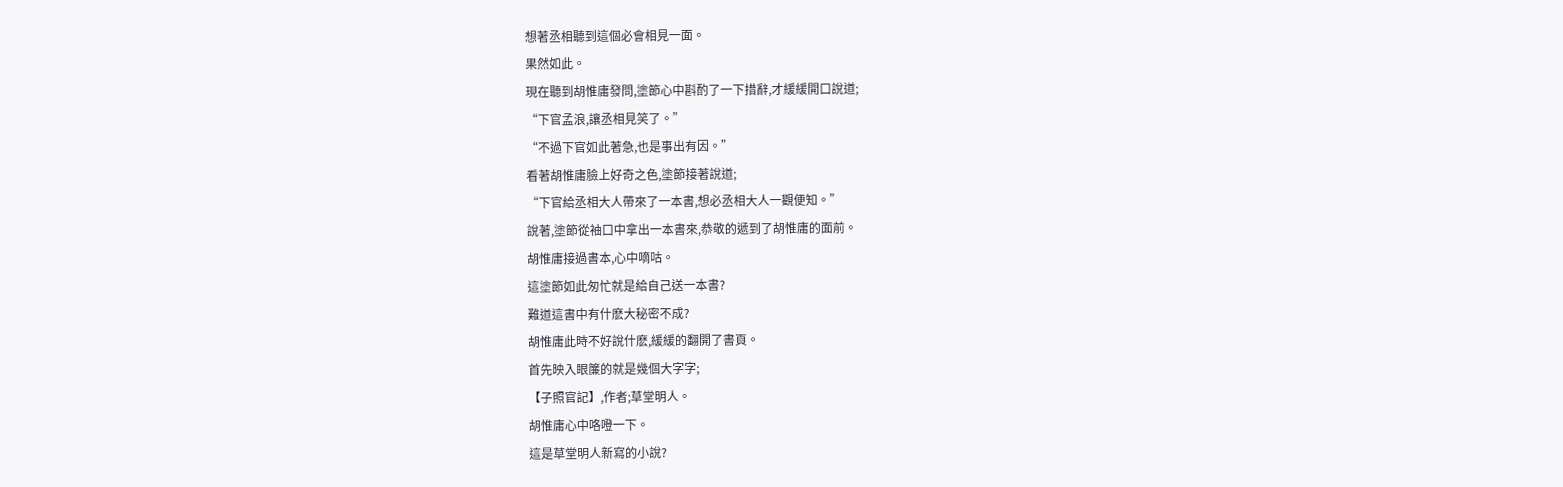想著丞相聽到這個必會相見一面。
果然如此。
現在聽到胡惟庸發問,塗節心中斟酌了一下措辭,才緩緩開口說道;
“下官孟浪,讓丞相見笑了。”
“不過下官如此著急,也是事出有因。”
看著胡惟庸臉上好奇之色,塗節接著說道;
“下官給丞相大人帶來了一本書,想必丞相大人一觀便知。”
說著,塗節從袖口中拿出一本書來,恭敬的遞到了胡惟庸的面前。
胡惟庸接過書本,心中嘀咕。
這塗節如此匆忙就是給自己送一本書?
難道這書中有什麽大秘密不成?
胡惟庸此時不好說什麽,緩緩的翻開了書頁。
首先映入眼簾的就是幾個大字字;
【子照官記】,作者;草堂明人。
胡惟庸心中咯噔一下。
這是草堂明人新寫的小說?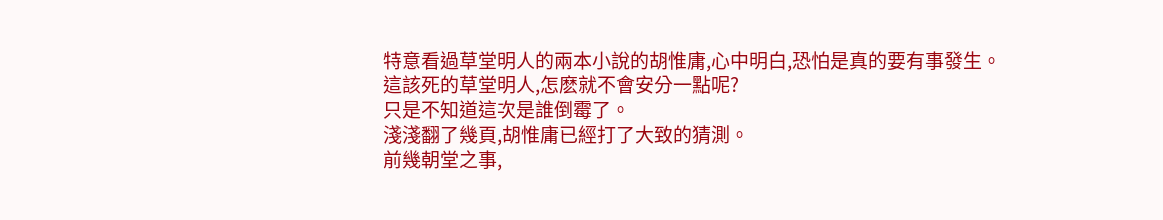特意看過草堂明人的兩本小說的胡惟庸,心中明白,恐怕是真的要有事發生。
這該死的草堂明人,怎麽就不會安分一點呢?
只是不知道這次是誰倒霉了。
淺淺翻了幾頁,胡惟庸已經打了大致的猜測。
前幾朝堂之事,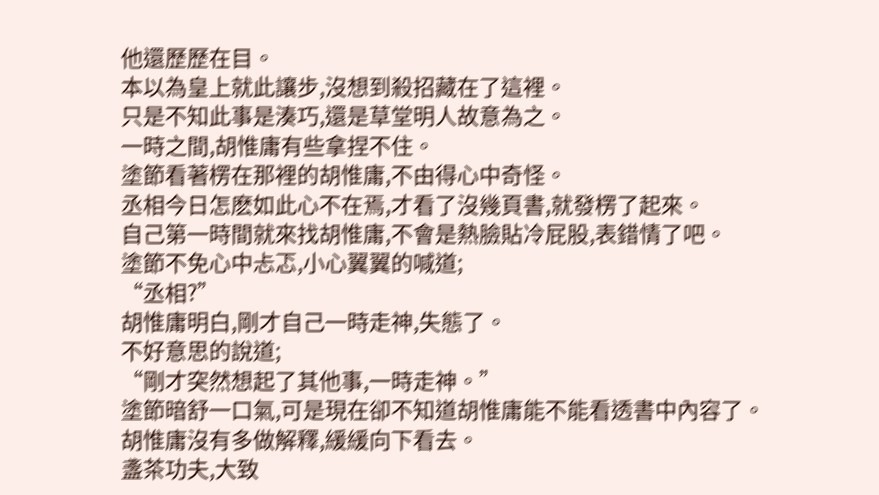他還歷歷在目。
本以為皇上就此讓步,沒想到殺招藏在了這裡。
只是不知此事是湊巧,還是草堂明人故意為之。
一時之間,胡惟庸有些拿捏不住。
塗節看著楞在那裡的胡惟庸,不由得心中奇怪。
丞相今日怎麽如此心不在焉,才看了沒幾頁書,就發楞了起來。
自己第一時間就來找胡惟庸,不會是熱臉貼冷屁股,表錯情了吧。
塗節不免心中忐忑,小心翼翼的喊道;
“丞相?”
胡惟庸明白,剛才自己一時走神,失態了。
不好意思的說道;
“剛才突然想起了其他事,一時走神。”
塗節暗舒一口氣,可是現在卻不知道胡惟庸能不能看透書中內容了。
胡惟庸沒有多做解釋,緩緩向下看去。
盞茶功夫,大致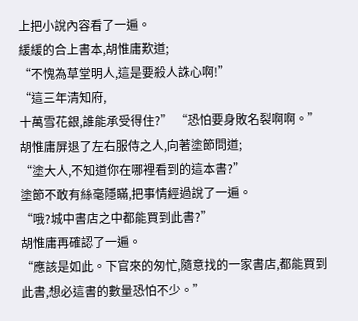上把小說內容看了一遍。
緩緩的合上書本,胡惟庸歎道;
“不愧為草堂明人,這是要殺人誅心啊!”
“這三年清知府,
十萬雪花銀,誰能承受得住?” “恐怕要身敗名裂啊啊。”
胡惟庸屏退了左右服侍之人,向著塗節問道;
“塗大人,不知道你在哪裡看到的這本書?”
塗節不敢有絲毫隱瞞,把事情經過說了一遍。
“哦?城中書店之中都能買到此書?”
胡惟庸再確認了一遍。
“應該是如此。下官來的匆忙,隨意找的一家書店,都能買到此書,想必這書的數量恐怕不少。”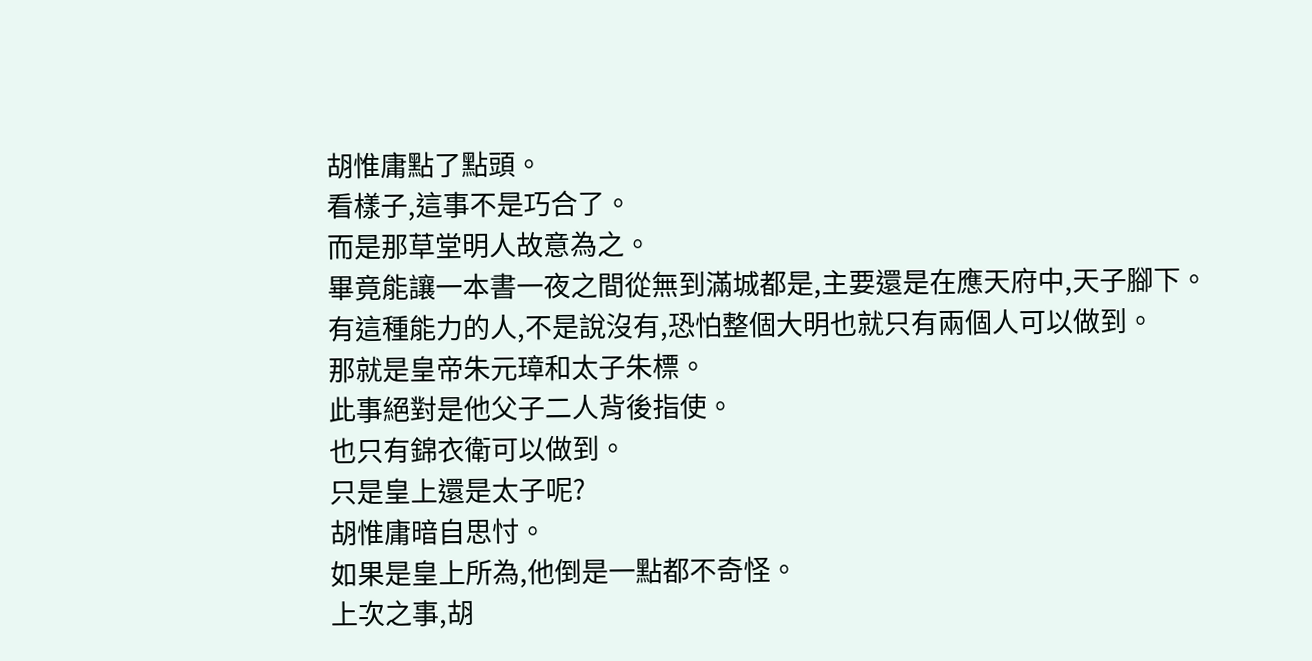胡惟庸點了點頭。
看樣子,這事不是巧合了。
而是那草堂明人故意為之。
畢竟能讓一本書一夜之間從無到滿城都是,主要還是在應天府中,天子腳下。
有這種能力的人,不是說沒有,恐怕整個大明也就只有兩個人可以做到。
那就是皇帝朱元璋和太子朱標。
此事絕對是他父子二人背後指使。
也只有錦衣衛可以做到。
只是皇上還是太子呢?
胡惟庸暗自思忖。
如果是皇上所為,他倒是一點都不奇怪。
上次之事,胡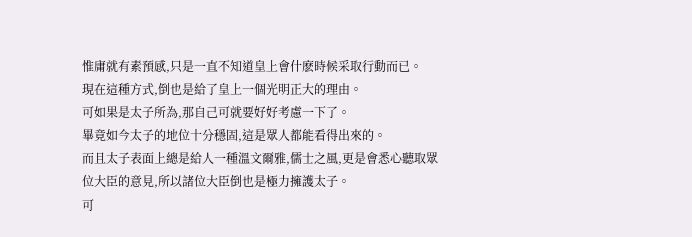惟庸就有素預感,只是一直不知道皇上會什麽時候采取行動而已。
現在這種方式,倒也是給了皇上一個光明正大的理由。
可如果是太子所為,那自己可就要好好考慮一下了。
畢竟如今太子的地位十分穩固,這是眾人都能看得出來的。
而且太子表面上總是給人一種溫文爾雅,儒士之風,更是會悉心聽取眾位大臣的意見,所以諸位大臣倒也是極力擁護太子。
可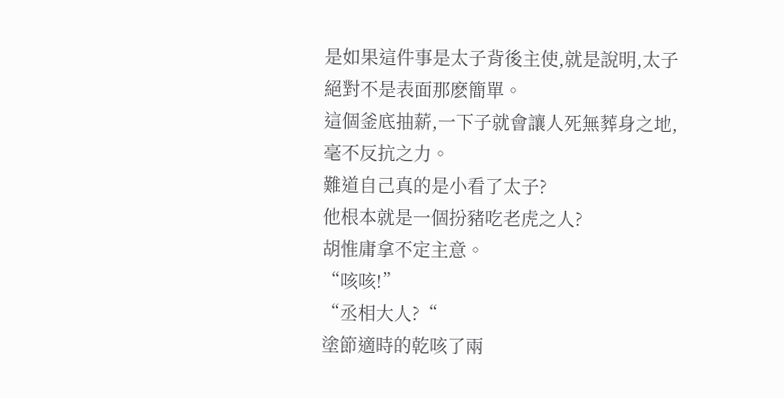是如果這件事是太子背後主使,就是說明,太子絕對不是表面那麽簡單。
這個釜底抽薪,一下子就會讓人死無葬身之地,毫不反抗之力。
難道自己真的是小看了太子?
他根本就是一個扮豬吃老虎之人?
胡惟庸拿不定主意。
“咳咳!”
“丞相大人?“
塗節適時的乾咳了兩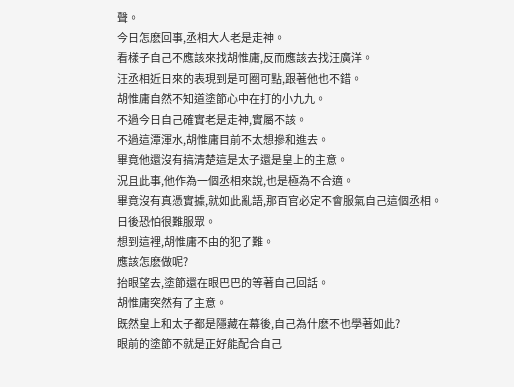聲。
今日怎麽回事,丞相大人老是走神。
看樣子自己不應該來找胡惟庸,反而應該去找汪廣洋。
汪丞相近日來的表現到是可圈可點,跟著他也不錯。
胡惟庸自然不知道塗節心中在打的小九九。
不過今日自己確實老是走神,實屬不該。
不過這潭渾水,胡惟庸目前不太想摻和進去。
畢竟他還沒有搞清楚這是太子還是皇上的主意。
況且此事,他作為一個丞相來說,也是極為不合適。
畢竟沒有真憑實據,就如此亂語,那百官必定不會服氣自己這個丞相。
日後恐怕很難服眾。
想到這裡,胡惟庸不由的犯了難。
應該怎麽做呢?
抬眼望去,塗節還在眼巴巴的等著自己回話。
胡惟庸突然有了主意。
既然皇上和太子都是隱藏在幕後,自己為什麽不也學著如此?
眼前的塗節不就是正好能配合自己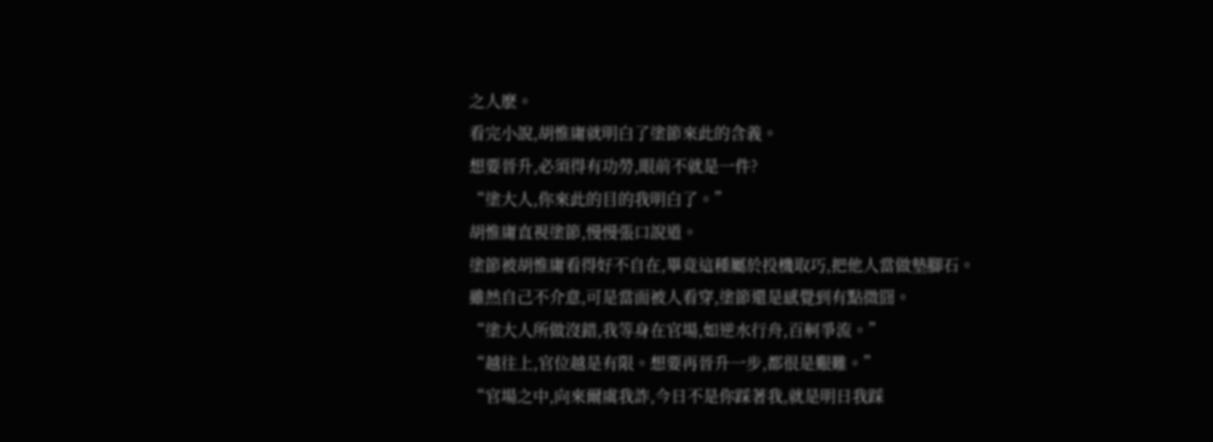之人麽。
看完小說,胡惟庸就明白了塗節來此的含義。
想要晉升,必須得有功勞,眼前不就是一件?
“塗大人,你來此的目的我明白了。”
胡惟庸直視塗節,慢慢張口說道。
塗節被胡惟庸看得好不自在,畢竟這種屬於投機取巧,把他人當做墊腳石。
雖然自己不介意,可是當面被人看穿,塗節還是感覺到有點微囧。
“塗大人所做沒錯,我等身在官場,如逆水行舟,百舸爭流。”
“越往上,官位越是有限。想要再晉升一步,都很是艱難。”
“官場之中,向來爾虞我詐,今日不是你踩著我,就是明日我踩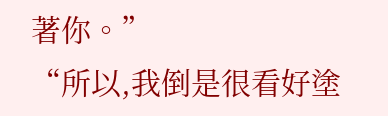著你。”
“所以,我倒是很看好塗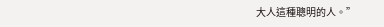大人這種聰明的人。”